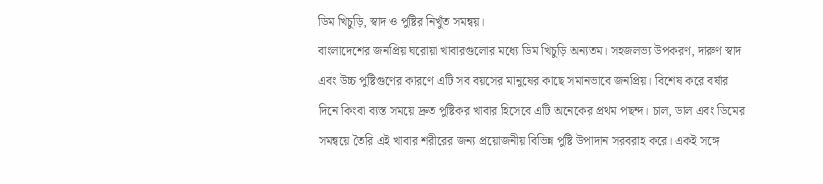ডিম খিচুড়ি, স্বাদ ও পুষ্টির নিখুঁত সমন্বয়।
বাংলাদেশের জনপ্রিয় ঘরোয়া খাবারগুলোর মধ্যে ডিম খিচুড়ি অন্যতম। সহজলভ্য উপকরণ, দারুণ স্বাদ এবং উচ্চ পুষ্টিগুণের কারণে এটি সব বয়সের মানুষের কাছে সমানভাবে জনপ্রিয়। বিশেষ করে বর্ষার দিনে কিংবা ব্যস্ত সময়ে দ্রুত পুষ্টিকর খাবার হিসেবে এটি অনেকের প্রথম পছন্দ। চাল, ডাল এবং ডিমের সমন্বয়ে তৈরি এই খাবার শরীরের জন্য প্রয়োজনীয় বিভিন্ন পুষ্টি উপাদান সরবরাহ করে। একই সঙ্গে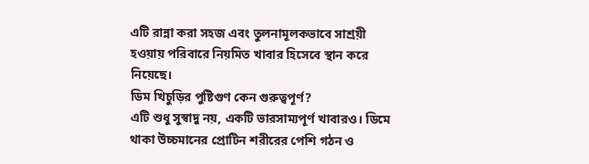এটি রান্না করা সহজ এবং তুলনামূলকভাবে সাশ্রয়ী হওয়ায় পরিবারে নিয়মিত খাবার হিসেবে স্থান করে নিয়েছে।
ডিম খিচুড়ির পুষ্টিগুণ কেন গুরুত্বপূর্ণ?
এটি শুধু সুস্বাদু নয়, একটি ভারসাম্যপূর্ণ খাবারও। ডিমে থাকা উচ্চমানের প্রোটিন শরীরের পেশি গঠন ও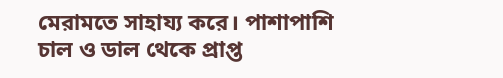মেরামতে সাহায্য করে। পাশাপাশি চাল ও ডাল থেকে প্রাপ্ত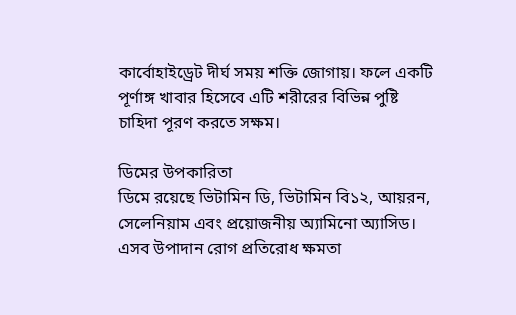কার্বোহাইড্রেট দীর্ঘ সময় শক্তি জোগায়। ফলে একটি পূর্ণাঙ্গ খাবার হিসেবে এটি শরীরের বিভিন্ন পুষ্টি চাহিদা পূরণ করতে সক্ষম।

ডিমের উপকারিতা
ডিমে রয়েছে ভিটামিন ডি, ভিটামিন বি১২, আয়রন, সেলেনিয়াম এবং প্রয়োজনীয় অ্যামিনো অ্যাসিড। এসব উপাদান রোগ প্রতিরোধ ক্ষমতা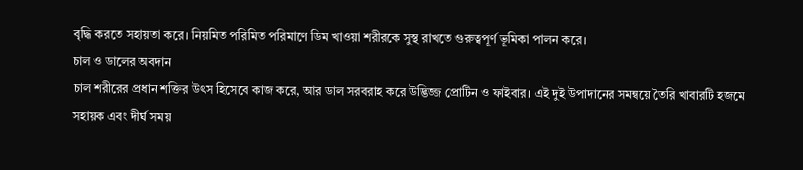বৃদ্ধি করতে সহায়তা করে। নিয়মিত পরিমিত পরিমাণে ডিম খাওয়া শরীরকে সুস্থ রাখতে গুরুত্বপূর্ণ ভূমিকা পালন করে।
চাল ও ডালের অবদান
চাল শরীরের প্রধান শক্তির উৎস হিসেবে কাজ করে, আর ডাল সরবরাহ করে উদ্ভিজ্জ প্রোটিন ও ফাইবার। এই দুই উপাদানের সমন্বয়ে তৈরি খাবারটি হজমে সহায়ক এবং দীর্ঘ সময়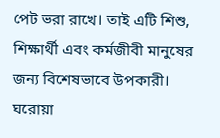পেট ভরা রাখে। তাই এটি শিশু, শিক্ষার্থী এবং কর্মজীবী মানুষের জন্য বিশেষভাবে উপকারী।
ঘরোয়া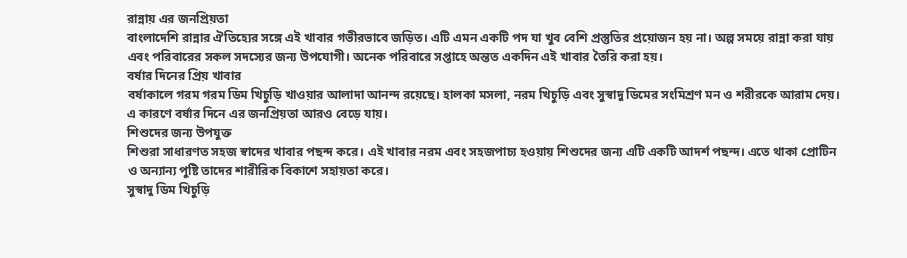রান্নায় এর জনপ্রিয়তা
বাংলাদেশি রান্নার ঐতিহ্যের সঙ্গে এই খাবার গভীরভাবে জড়িত। এটি এমন একটি পদ যা খুব বেশি প্রস্তুতির প্রয়োজন হয় না। অল্প সময়ে রান্না করা যায় এবং পরিবারের সকল সদস্যের জন্য উপযোগী। অনেক পরিবারে সপ্তাহে অন্তত একদিন এই খাবার তৈরি করা হয়।
বর্ষার দিনের প্রিয় খাবার
বর্ষাকালে গরম গরম ডিম খিচুড়ি খাওয়ার আলাদা আনন্দ রয়েছে। হালকা মসলা, নরম খিচুড়ি এবং সুস্বাদু ডিমের সংমিশ্রণ মন ও শরীরকে আরাম দেয়। এ কারণে বর্ষার দিনে এর জনপ্রিয়তা আরও বেড়ে যায়।
শিশুদের জন্য উপযুক্ত
শিশুরা সাধারণত সহজ স্বাদের খাবার পছন্দ করে। এই খাবার নরম এবং সহজপাচ্য হওয়ায় শিশুদের জন্য এটি একটি আদর্শ পছন্দ। এতে থাকা প্রোটিন ও অন্যান্য পুষ্টি তাদের শারীরিক বিকাশে সহায়তা করে।
সুস্বাদু ডিম খিচুড়ি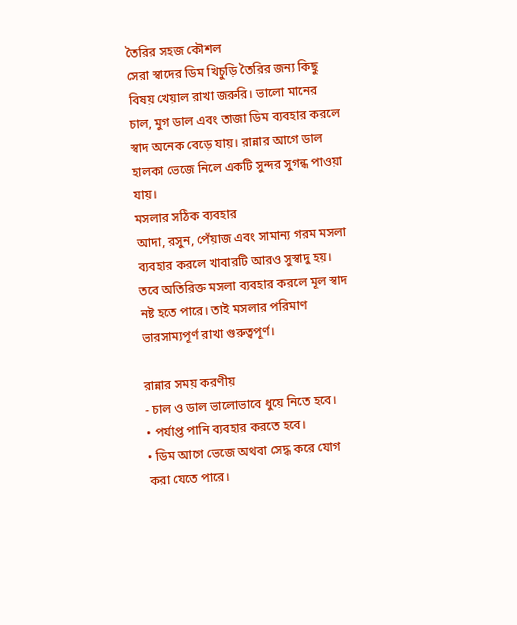তৈরির সহজ কৌশল
সেরা স্বাদের ডিম খিচুড়ি তৈরির জন্য কিছু বিষয় খেয়াল রাখা জরুরি। ভালো মানের চাল, মুগ ডাল এবং তাজা ডিম ব্যবহার করলে স্বাদ অনেক বেড়ে যায়। রান্নার আগে ডাল হালকা ভেজে নিলে একটি সুন্দর সুগন্ধ পাওয়া যায়।
মসলার সঠিক ব্যবহার
আদা, রসুন, পেঁয়াজ এবং সামান্য গরম মসলা ব্যবহার করলে খাবারটি আরও সুস্বাদু হয়। তবে অতিরিক্ত মসলা ব্যবহার করলে মূল স্বাদ নষ্ট হতে পারে। তাই মসলার পরিমাণ ভারসাম্যপূর্ণ রাখা গুরুত্বপূর্ণ।

রান্নার সময় করণীয়
- চাল ও ডাল ভালোভাবে ধুয়ে নিতে হবে।
• পর্যাপ্ত পানি ব্যবহার করতে হবে।
• ডিম আগে ভেজে অথবা সেদ্ধ করে যোগ করা যেতে পারে।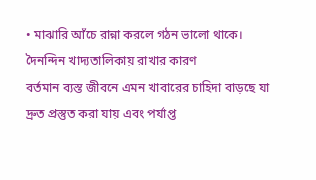• মাঝারি আঁচে রান্না করলে গঠন ভালো থাকে।
দৈনন্দিন খাদ্যতালিকায় রাখার কারণ
বর্তমান ব্যস্ত জীবনে এমন খাবারের চাহিদা বাড়ছে যা দ্রুত প্রস্তুত করা যায় এবং পর্যাপ্ত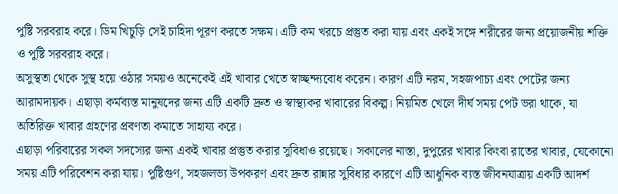পুষ্টি সরবরাহ করে। ডিম খিচুড়ি সেই চাহিদা পূরণ করতে সক্ষম। এটি কম খরচে প্রস্তুত করা যায় এবং একই সঙ্গে শরীরের জন্য প্রয়োজনীয় শক্তি ও পুষ্টি সরবরাহ করে।
অসুস্থতা থেকে সুস্থ হয়ে ওঠার সময়ও অনেকেই এই খাবার খেতে স্বাচ্ছন্দ্যবোধ করেন। কারণ এটি নরম, সহজপাচ্য এবং পেটের জন্য আরামদায়ক। এছাড়া কর্মব্যস্ত মানুষদের জন্য এটি একটি দ্রুত ও স্বাস্থ্যকর খাবারের বিকল্প। নিয়মিত খেলে দীর্ঘ সময় পেট ভরা থাকে, যা অতিরিক্ত খাবার গ্রহণের প্রবণতা কমাতে সাহায্য করে।
এছাড়া পরিবারের সকল সদস্যের জন্য একই খাবার প্রস্তুত করার সুবিধাও রয়েছে। সকালের নাস্তা, দুপুরের খাবার কিংবা রাতের খাবার, যেকোনো সময় এটি পরিবেশন করা যায়। পুষ্টিগুণ, সহজলভ্য উপকরণ এবং দ্রুত রান্নার সুবিধার কারণে এটি আধুনিক ব্যস্ত জীবনযাত্রায় একটি আদর্শ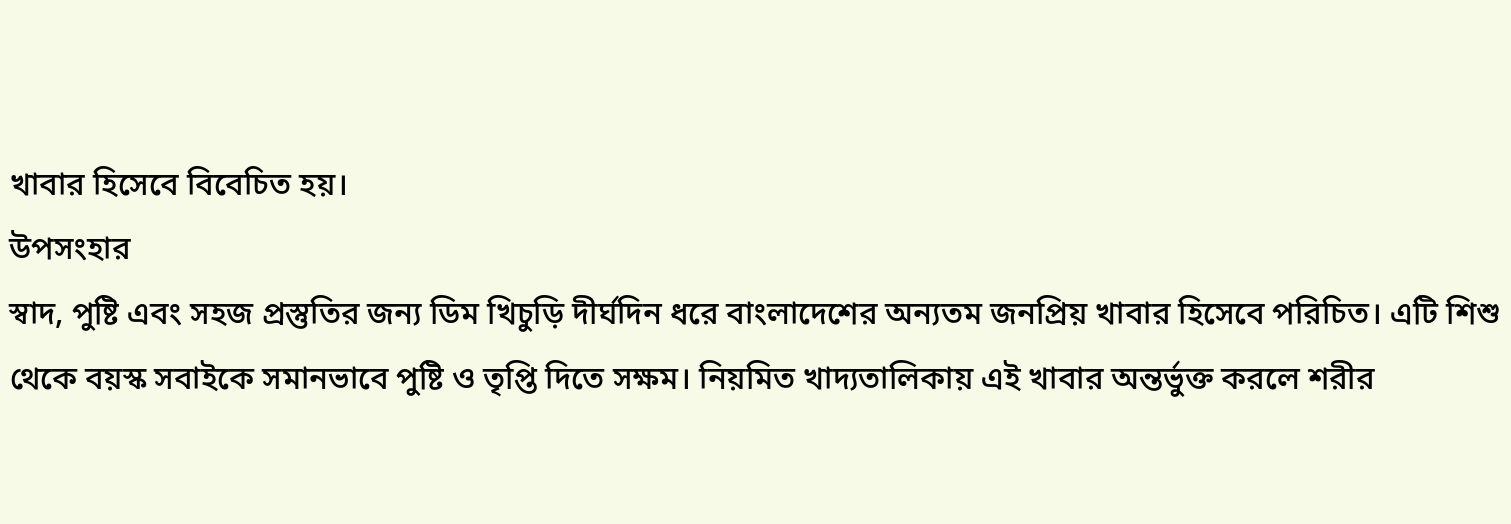খাবার হিসেবে বিবেচিত হয়।
উপসংহার
স্বাদ, পুষ্টি এবং সহজ প্রস্তুতির জন্য ডিম খিচুড়ি দীর্ঘদিন ধরে বাংলাদেশের অন্যতম জনপ্রিয় খাবার হিসেবে পরিচিত। এটি শিশু থেকে বয়স্ক সবাইকে সমানভাবে পুষ্টি ও তৃপ্তি দিতে সক্ষম। নিয়মিত খাদ্যতালিকায় এই খাবার অন্তর্ভুক্ত করলে শরীর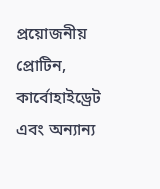প্রয়োজনীয় প্রোটিন, কার্বোহাইড্রেট এবং অন্যান্য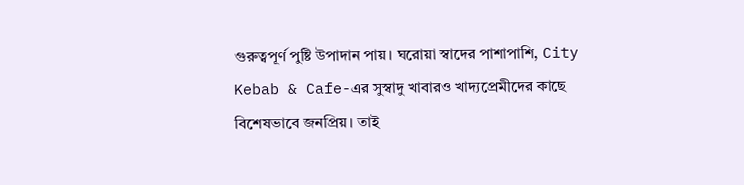গুরুত্বপূর্ণ পুষ্টি উপাদান পায়। ঘরোয়া স্বাদের পাশাপাশি, City Kebab & Cafe-এর সুস্বাদু খাবারও খাদ্যপ্রেমীদের কাছে বিশেষভাবে জনপ্রিয়। তাই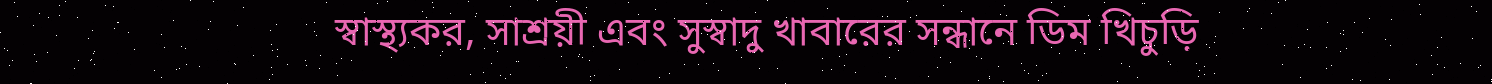স্বাস্থ্যকর, সাশ্রয়ী এবং সুস্বাদু খাবারের সন্ধানে ডিম খিচুড়ি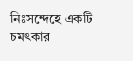নিঃসন্দেহে একটি চমৎকার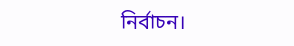নির্বাচন।